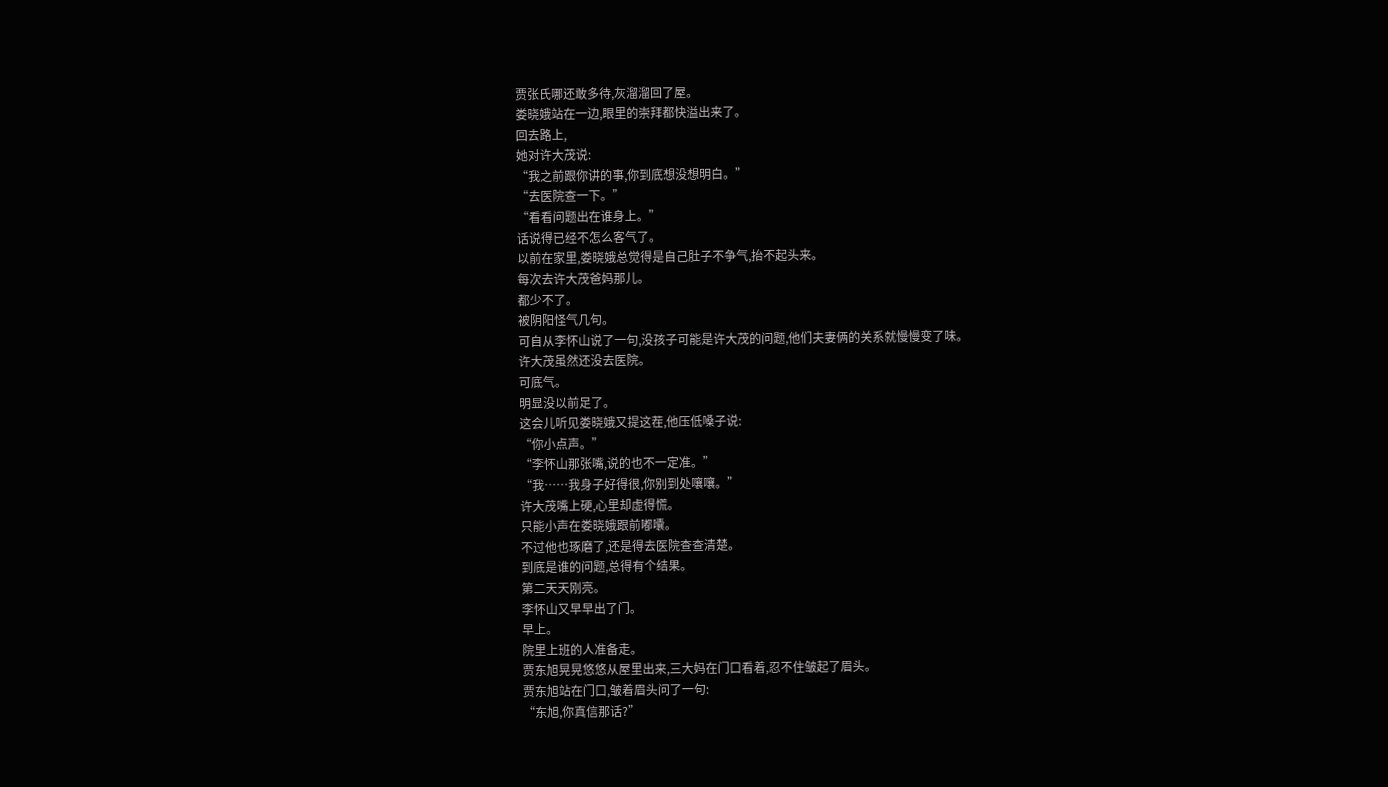贾张氏哪还敢多待,灰溜溜回了屋。
娄晓娥站在一边,眼里的崇拜都快溢出来了。
回去路上,
她对许大茂说:
“我之前跟你讲的事,你到底想没想明白。”
“去医院查一下。”
“看看问题出在谁身上。”
话说得已经不怎么客气了。
以前在家里,娄晓娥总觉得是自己肚子不争气,抬不起头来。
每次去许大茂爸妈那儿。
都少不了。
被阴阳怪气几句。
可自从李怀山说了一句,没孩子可能是许大茂的问题,他们夫妻俩的关系就慢慢变了味。
许大茂虽然还没去医院。
可底气。
明显没以前足了。
这会儿听见娄晓娥又提这茬,他压低嗓子说:
“你小点声。”
“李怀山那张嘴,说的也不一定准。”
“我……我身子好得很,你别到处嚷嚷。”
许大茂嘴上硬,心里却虚得慌。
只能小声在娄晓娥跟前嘟囔。
不过他也琢磨了,还是得去医院查查清楚。
到底是谁的问题,总得有个结果。
第二天天刚亮。
李怀山又早早出了门。
早上。
院里上班的人准备走。
贾东旭晃晃悠悠从屋里出来,三大妈在门口看着,忍不住皱起了眉头。
贾东旭站在门口,皱着眉头问了一句:
“东旭,你真信那话?”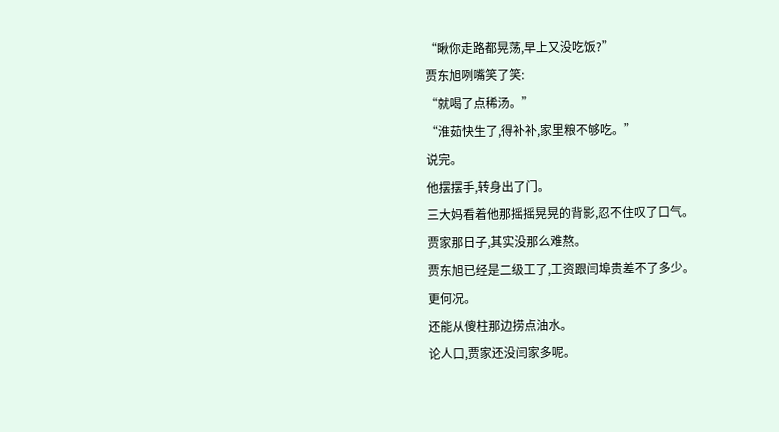“瞅你走路都晃荡,早上又没吃饭?”
贾东旭咧嘴笑了笑:
“就喝了点稀汤。”
“淮茹快生了,得补补,家里粮不够吃。”
说完。
他摆摆手,转身出了门。
三大妈看着他那摇摇晃晃的背影,忍不住叹了口气。
贾家那日子,其实没那么难熬。
贾东旭已经是二级工了,工资跟闫埠贵差不了多少。
更何况。
还能从傻柱那边捞点油水。
论人口,贾家还没闫家多呢。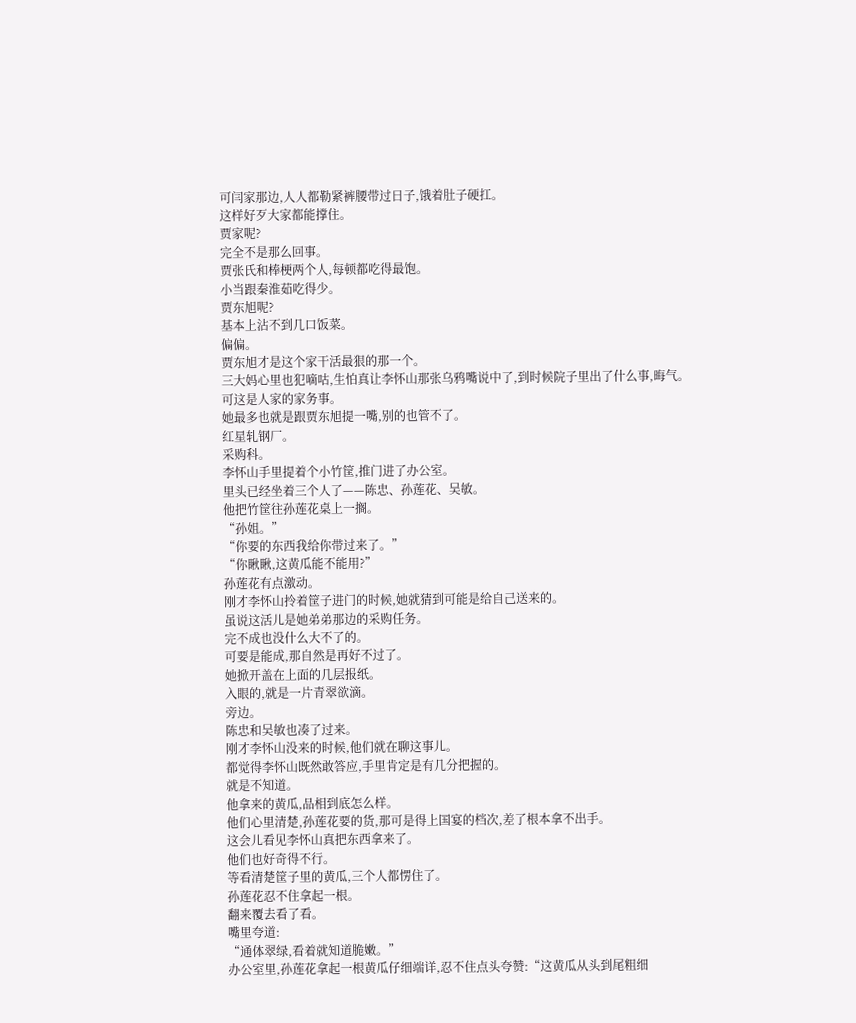可闫家那边,人人都勒紧裤腰带过日子,饿着肚子硬扛。
这样好歹大家都能撑住。
贾家呢?
完全不是那么回事。
贾张氏和棒梗两个人,每顿都吃得最饱。
小当跟秦淮茹吃得少。
贾东旭呢?
基本上沾不到几口饭菜。
偏偏。
贾东旭才是这个家干活最狠的那一个。
三大妈心里也犯嘀咕,生怕真让李怀山那张乌鸦嘴说中了,到时候院子里出了什么事,晦气。
可这是人家的家务事。
她最多也就是跟贾东旭提一嘴,别的也管不了。
红星轧钢厂。
采购科。
李怀山手里提着个小竹筐,推门进了办公室。
里头已经坐着三个人了——陈忠、孙莲花、吴敏。
他把竹筐往孙莲花桌上一搁。
“孙姐。”
“你要的东西我给你带过来了。”
“你瞅瞅,这黄瓜能不能用?”
孙莲花有点激动。
刚才李怀山拎着筐子进门的时候,她就猜到可能是给自己送来的。
虽说这活儿是她弟弟那边的采购任务。
完不成也没什么大不了的。
可要是能成,那自然是再好不过了。
她掀开盖在上面的几层报纸。
入眼的,就是一片青翠欲滴。
旁边。
陈忠和吴敏也凑了过来。
刚才李怀山没来的时候,他们就在聊这事儿。
都觉得李怀山既然敢答应,手里肯定是有几分把握的。
就是不知道。
他拿来的黄瓜,品相到底怎么样。
他们心里清楚,孙莲花要的货,那可是得上国宴的档次,差了根本拿不出手。
这会儿看见李怀山真把东西拿来了。
他们也好奇得不行。
等看清楚筐子里的黄瓜,三个人都愣住了。
孙莲花忍不住拿起一根。
翻来覆去看了看。
嘴里夸道:
“通体翠绿,看着就知道脆嫩。”
办公室里,孙莲花拿起一根黄瓜仔细端详,忍不住点头夸赞:“这黄瓜从头到尾粗细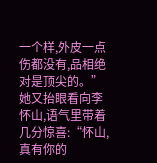一个样,外皮一点伤都没有,品相绝对是顶尖的。”
她又抬眼看向李怀山,语气里带着几分惊喜:“怀山,真有你的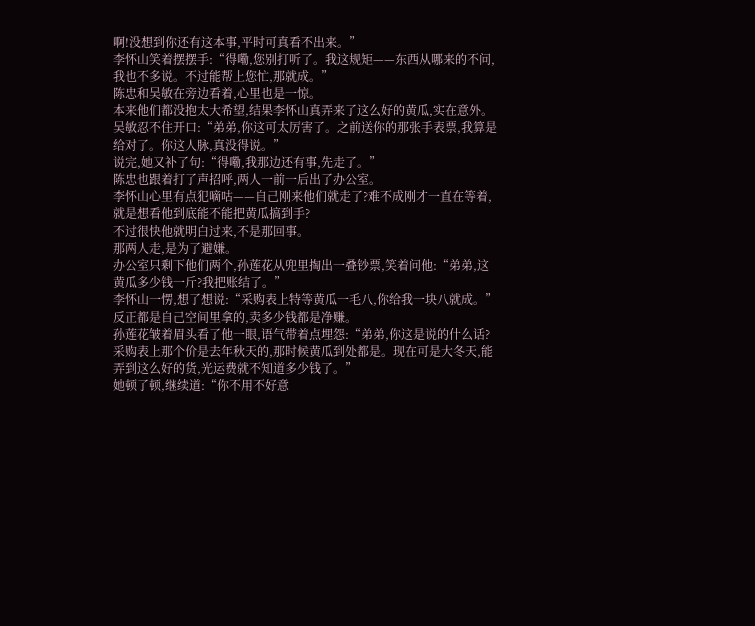啊!没想到你还有这本事,平时可真看不出来。”
李怀山笑着摆摆手:“得嘞,您别打听了。我这规矩——东西从哪来的不问,我也不多说。不过能帮上您忙,那就成。”
陈忠和吴敏在旁边看着,心里也是一惊。
本来他们都没抱太大希望,结果李怀山真弄来了这么好的黄瓜,实在意外。
吴敏忍不住开口:“弟弟,你这可太厉害了。之前送你的那张手表票,我算是给对了。你这人脉,真没得说。”
说完,她又补了句:“得嘞,我那边还有事,先走了。”
陈忠也跟着打了声招呼,两人一前一后出了办公室。
李怀山心里有点犯嘀咕——自己刚来他们就走了?难不成刚才一直在等着,就是想看他到底能不能把黄瓜搞到手?
不过很快他就明白过来,不是那回事。
那两人走,是为了避嫌。
办公室只剩下他们两个,孙莲花从兜里掏出一叠钞票,笑着问他:“弟弟,这黄瓜多少钱一斤?我把账结了。”
李怀山一愣,想了想说:“采购表上特等黄瓜一毛八,你给我一块八就成。”
反正都是自己空间里拿的,卖多少钱都是净赚。
孙莲花皱着眉头看了他一眼,语气带着点埋怨:“弟弟,你这是说的什么话?采购表上那个价是去年秋天的,那时候黄瓜到处都是。现在可是大冬天,能弄到这么好的货,光运费就不知道多少钱了。”
她顿了顿,继续道:“你不用不好意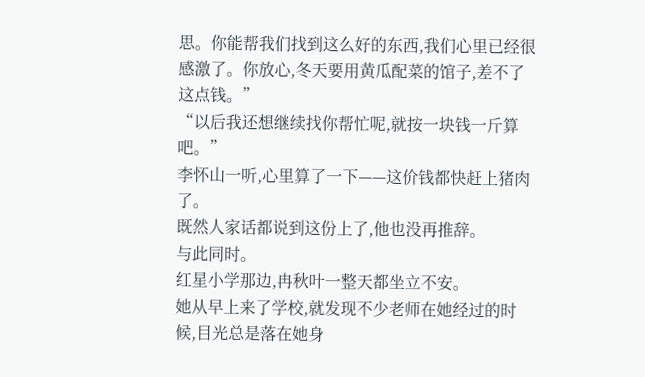思。你能帮我们找到这么好的东西,我们心里已经很感激了。你放心,冬天要用黄瓜配菜的馆子,差不了这点钱。”
“以后我还想继续找你帮忙呢,就按一块钱一斤算吧。”
李怀山一听,心里算了一下——这价钱都快赶上猪肉了。
既然人家话都说到这份上了,他也没再推辞。
与此同时。
红星小学那边,冉秋叶一整天都坐立不安。
她从早上来了学校,就发现不少老师在她经过的时候,目光总是落在她身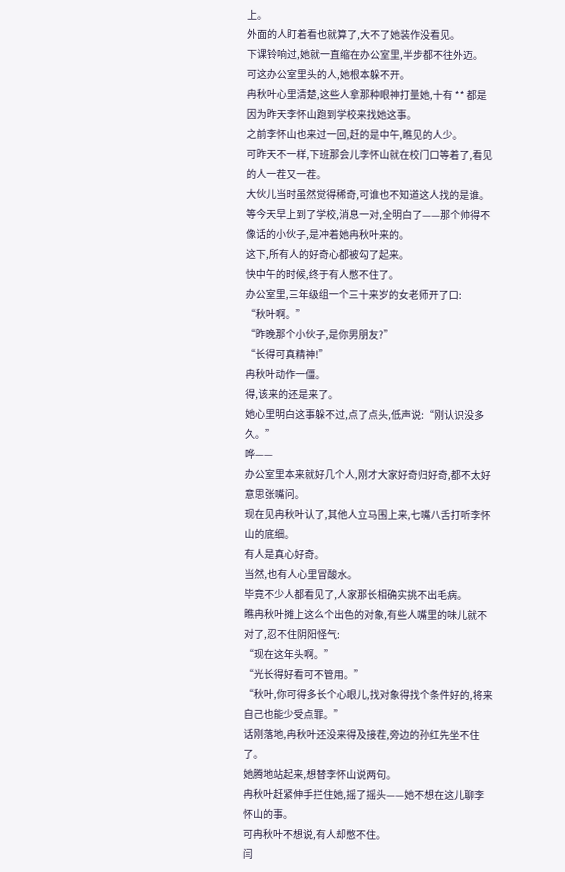上。
外面的人盯着看也就算了,大不了她装作没看见。
下课铃响过,她就一直缩在办公室里,半步都不往外迈。
可这办公室里头的人,她根本躲不开。
冉秋叶心里清楚,这些人拿那种眼神打量她,十有 ** 都是因为昨天李怀山跑到学校来找她这事。
之前李怀山也来过一回,赶的是中午,瞧见的人少。
可昨天不一样,下班那会儿李怀山就在校门口等着了,看见的人一茬又一茬。
大伙儿当时虽然觉得稀奇,可谁也不知道这人找的是谁。
等今天早上到了学校,消息一对,全明白了——那个帅得不像话的小伙子,是冲着她冉秋叶来的。
这下,所有人的好奇心都被勾了起来。
快中午的时候,终于有人憋不住了。
办公室里,三年级组一个三十来岁的女老师开了口:
“秋叶啊。”
“昨晚那个小伙子,是你男朋友?”
“长得可真精神!”
冉秋叶动作一僵。
得,该来的还是来了。
她心里明白这事躲不过,点了点头,低声说:“刚认识没多久。”
哗——
办公室里本来就好几个人,刚才大家好奇归好奇,都不太好意思张嘴问。
现在见冉秋叶认了,其他人立马围上来,七嘴八舌打听李怀山的底细。
有人是真心好奇。
当然,也有人心里冒酸水。
毕竟不少人都看见了,人家那长相确实挑不出毛病。
瞧冉秋叶摊上这么个出色的对象,有些人嘴里的味儿就不对了,忍不住阴阳怪气:
“现在这年头啊。”
“光长得好看可不管用。”
“秋叶,你可得多长个心眼儿,找对象得找个条件好的,将来自己也能少受点罪。”
话刚落地,冉秋叶还没来得及接茬,旁边的孙红先坐不住了。
她腾地站起来,想替李怀山说两句。
冉秋叶赶紧伸手拦住她,摇了摇头——她不想在这儿聊李怀山的事。
可冉秋叶不想说,有人却憋不住。
闫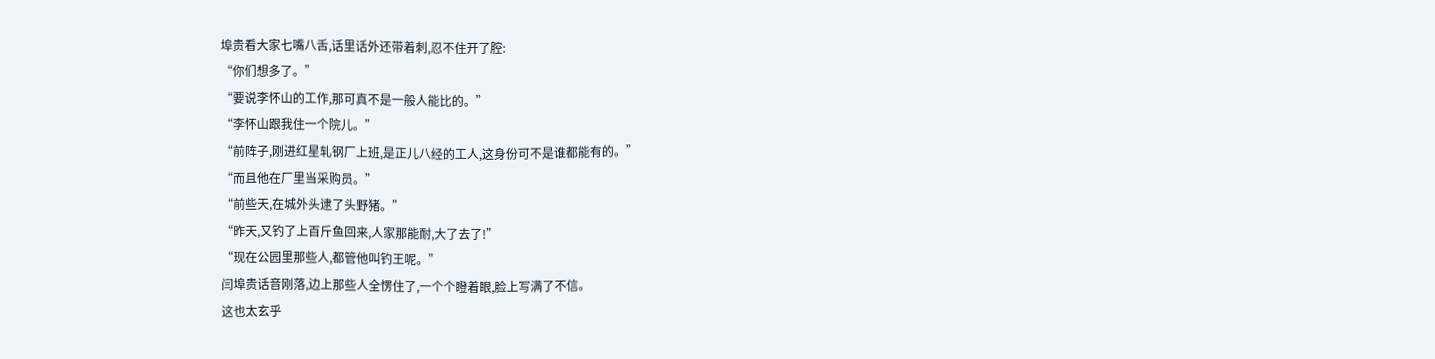埠贵看大家七嘴八舌,话里话外还带着刺,忍不住开了腔:
“你们想多了。”
“要说李怀山的工作,那可真不是一般人能比的。”
“李怀山跟我住一个院儿。”
“前阵子,刚进红星轧钢厂上班,是正儿八经的工人,这身份可不是谁都能有的。”
“而且他在厂里当采购员。”
“前些天,在城外头逮了头野猪。”
“昨天,又钓了上百斤鱼回来,人家那能耐,大了去了!”
“现在公园里那些人,都管他叫钓王呢。”
闫埠贵话音刚落,边上那些人全愣住了,一个个瞪着眼,脸上写满了不信。
这也太玄乎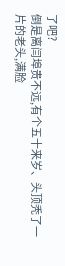了吧?
倒是离闫埠贵不远,有个五十来岁、头顶秃了一片的老头,满脸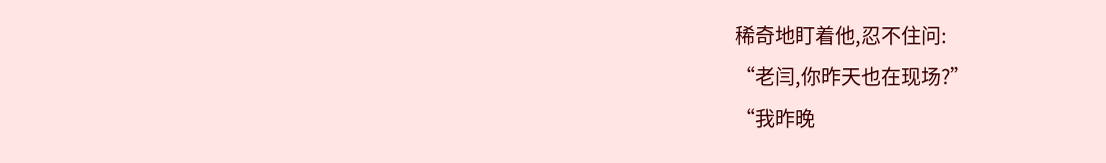稀奇地盯着他,忍不住问:
“老闫,你昨天也在现场?”
“我昨晚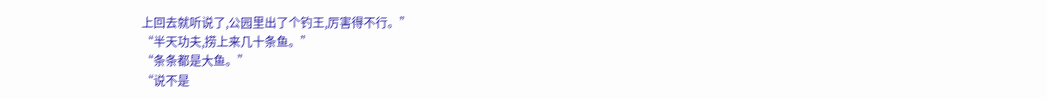上回去就听说了,公园里出了个钓王,厉害得不行。”
“半天功夫,捞上来几十条鱼。”
“条条都是大鱼。”
“说不是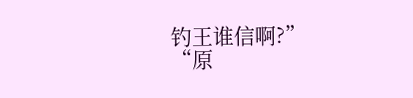钓王谁信啊?”
“原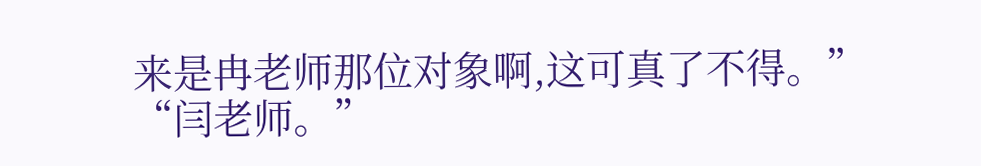来是冉老师那位对象啊,这可真了不得。”
“闫老师。”